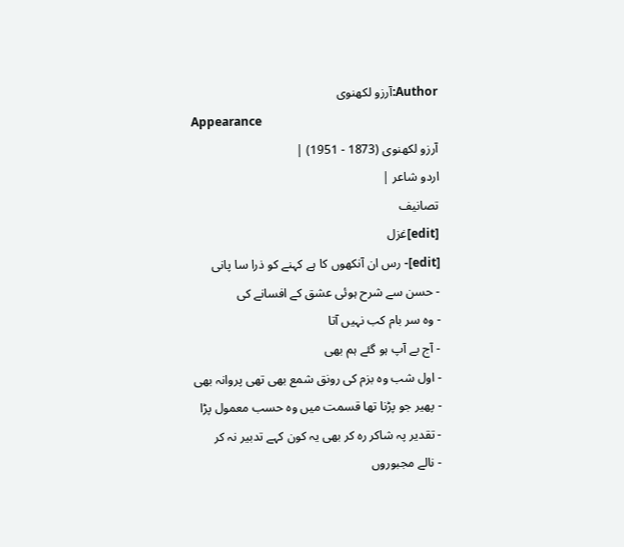Author:آرزو لکھنوی
Appearance
آرزو لکھنوی (1873 - 1951) |
اردو شاعر |
تصانیف
[edit]غزل
[edit]- رس ان آنکھوں کا ہے کہنے کو ذرا سا پانی
- حسن سے شرح ہوئی عشق کے افسانے کی
- وہ سر بام کب نہیں آتا
- آج بے آپ ہو گئے ہم بھی
- اول شب وہ بزم کی رونق شمع بھی تھی پروانہ بھی
- پھیر جو پڑنا تھا قسمت میں وہ حسب معمول پڑا
- تقدیر پہ شاکر رہ کر بھی یہ کون کہے تدبیر نہ کر
- نالے مجبوروں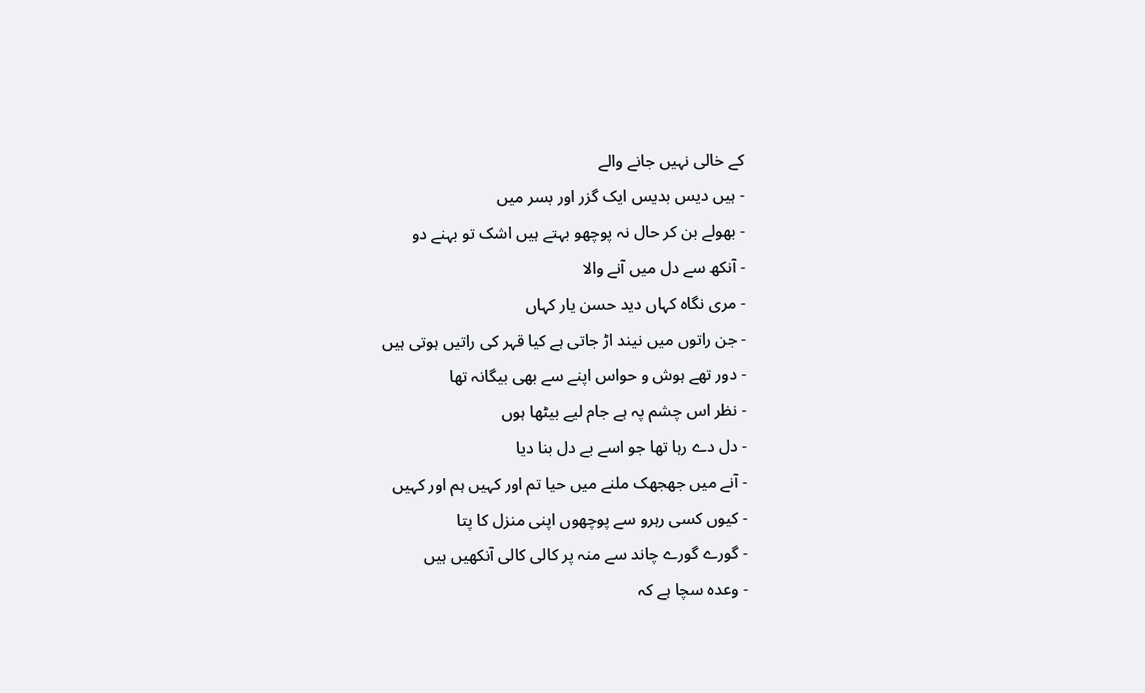کے خالی نہیں جانے والے
- ہیں دیس بدیس ایک گزر اور بسر میں
- بھولے بن کر حال نہ پوچھو بہتے ہیں اشک تو بہنے دو
- آنکھ سے دل میں آنے والا
- مری نگاہ کہاں دید حسن یار کہاں
- جن راتوں میں نیند اڑ جاتی ہے کیا قہر کی راتیں ہوتی ہیں
- دور تھے ہوش و حواس اپنے سے بھی بیگانہ تھا
- نظر اس چشم پہ ہے جام لیے بیٹھا ہوں
- دل دے رہا تھا جو اسے بے دل بنا دیا
- آنے میں جھجھک ملنے میں حیا تم اور کہیں ہم اور کہیں
- کیوں کسی رہرو سے پوچھوں اپنی منزل کا پتا
- گورے گورے چاند سے منہ پر کالی کالی آنکھیں ہیں
- وعدہ سچا ہے کہ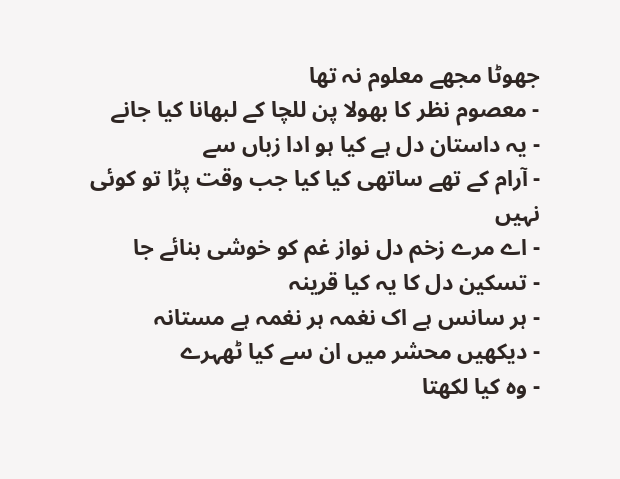جھوٹا مجھے معلوم نہ تھا
- معصوم نظر کا بھولا پن للچا کے لبھانا کیا جانے
- یہ داستان دل ہے کیا ہو ادا زباں سے
- آرام کے تھے ساتھی کیا کیا جب وقت پڑا تو کوئی نہیں
- اے مرے زخم دل نواز غم کو خوشی بنائے جا
- تسکین دل کا یہ کیا قرینہ
- ہر سانس ہے اک نغمہ ہر نغمہ ہے مستانہ
- دیکھیں محشر میں ان سے کیا ٹھہرے
- وہ کیا لکھتا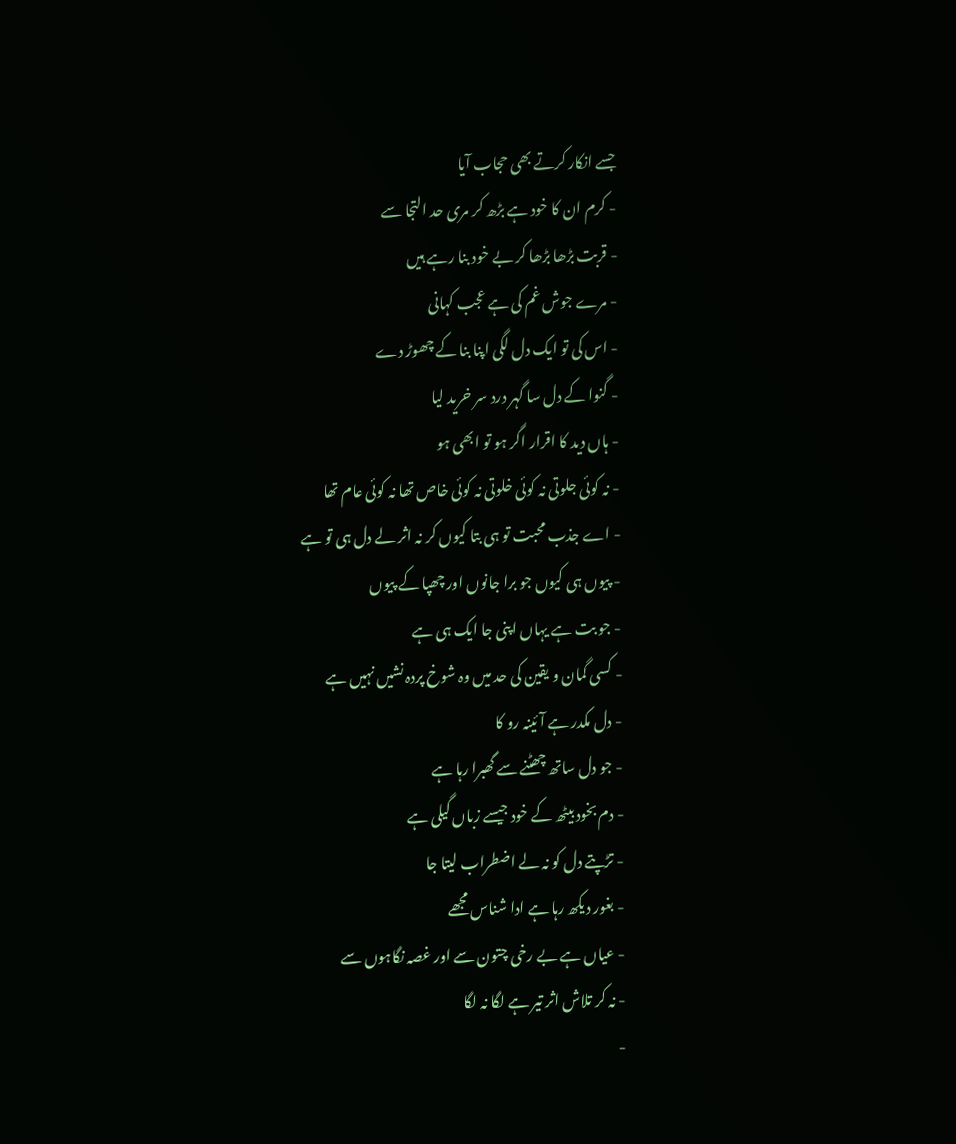جسے انکار کرتے بھی حجاب آیا
- کرم ان کا خود ہے بڑھ کر مری حد التجا سے
- قربت بڑھا بڑھا کر بے خود بنا رہے ہیں
- مرے جوش غم کی ہے عجب کہانی
- اس کی تو ایک دل لگی اپنا بنا کے چھوڑ دے
- گنوا کے دل سا گہر درد سر خرید لیا
- ہاں دید کا اقرار اگر ہو تو ابھی ہو
- نہ کوئی جلوتی نہ کوئی خلوتی نہ کوئی خاص تھا نہ کوئی عام تھا
- اے جذب محبت تو ہی بتا کیوں کر نہ اثر لے دل ہی تو ہے
- پیوں ہی کیوں جو برا جانوں اور چھپا کے پیوں
- جو بت ہے یہاں اپنی جا ایک ہی ہے
- کسی گمان و یقین کی حد میں وہ شوخ پردہ نشیں نہیں ہے
- دل مکدر ہے آئینہ رو کا
- جو دل ساتھ چھٹنے سے گھبرا رہا ہے
- دم بخود بیٹھ کے خود جیسے زباں گیلی ہے
- تڑپتے دل کو نہ لے اضطراب لیتا جا
- بغور دیکھ رہا ہے ادا شناس مجھے
- عیاں ہے بے رخی چتون سے اور غصہ نگاہوں سے
- نہ کر تلاش اثر تیر ہے لگا نہ لگا
-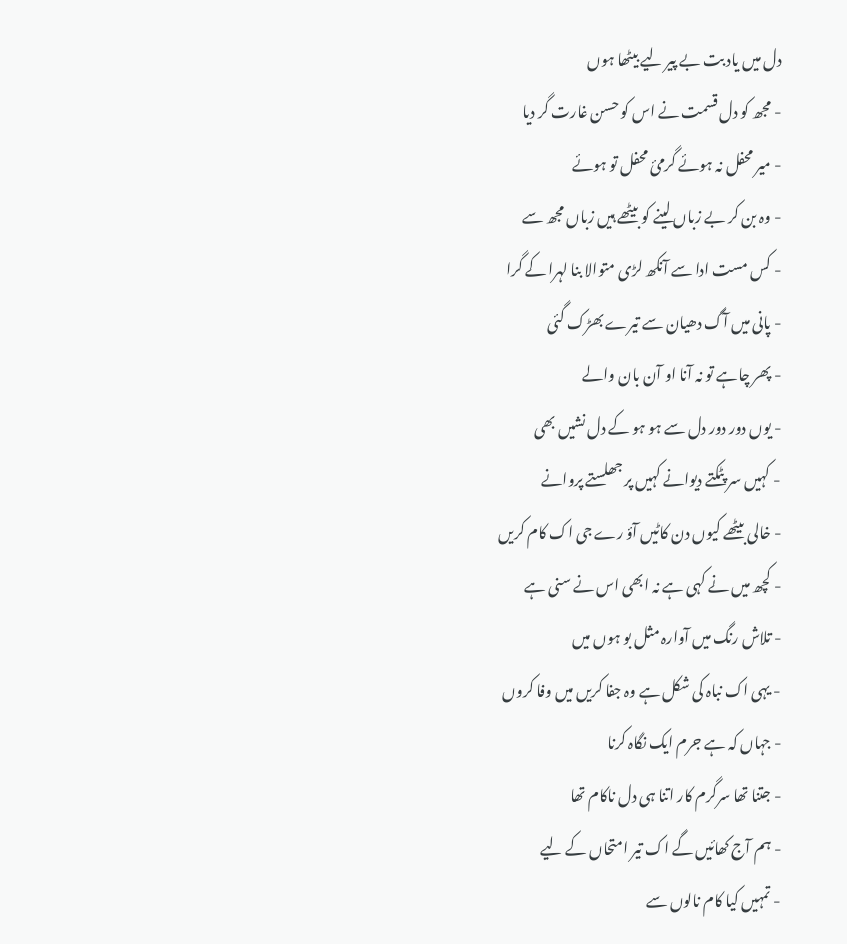دل میں یاد بت بے پیر لیے بیٹھا ہوں
- مجھ کو دل قسمت نے اس کو حسن غارت گر دیا
- میر محفل نہ ہوئے گرمئ محفل تو ہوئے
- وہ بن کر بے زباں لینے کو بیٹھے ہیں زباں مجھ سے
- کس مست ادا سے آنکھ لڑی متوالا بنا لہرا کے گرا
- پانی میں آگ دھیان سے تیرے بھڑک گئی
- پھر چاہے تو نہ آنا او آن بان والے
- یوں دور دور دل سے ہو ہو کے دل نشیں بھی
- کہیں سر پٹکتے دیوانے کہیں پر جھلستے پروانے
- خالی بیٹھے کیوں دن کاٹیں آؤ رے جی اک کام کریں
- کچھ میں نے کہی ہے نہ ابھی اس نے سنی ہے
- تلاش رنگ میں آوارہ مثل بو ہوں میں
- یہی اک نباہ کی شکل ہے وہ جفا کریں میں وفا کروں
- جہاں کہ ہے جرم ایک نگاہ کرنا
- جتنا تھا سرگرم کار اتنا ہی دل ناکام تھا
- ہم آج کھائیں گے اک تیر امتحاں کے لیے
- تمہیں کیا کام نالوں سے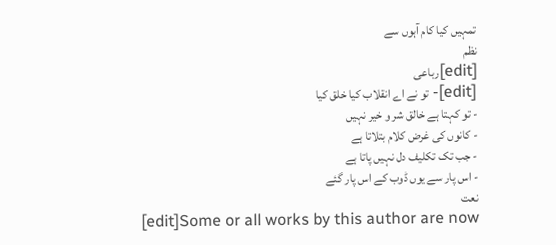تمہیں کیا کام آہوں سے
نظم
[edit]رباعی
[edit]- تو نے اے انقلاب کیا خلق کیا
- تو کہتا ہے خالق شر و خیر نہیں
- کانوں کی غرض کلام بتلاتا ہے
- جب تک تکلیف دل نہیں پاتا ہے
- اس پار سے یوں ڈوب کے اس پار گئے
نعت
[edit]Some or all works by this author are now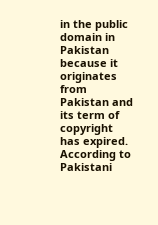in the public domain in Pakistan because it originates from Pakistan and its term of copyright has expired. According to Pakistani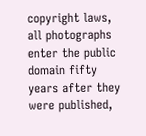copyright laws, all photographs enter the public domain fifty years after they were published,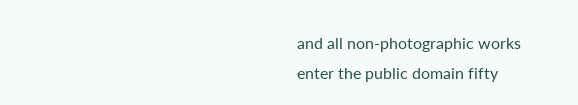and all non-photographic works enter the public domain fifty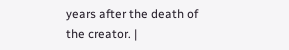years after the death of the creator. |